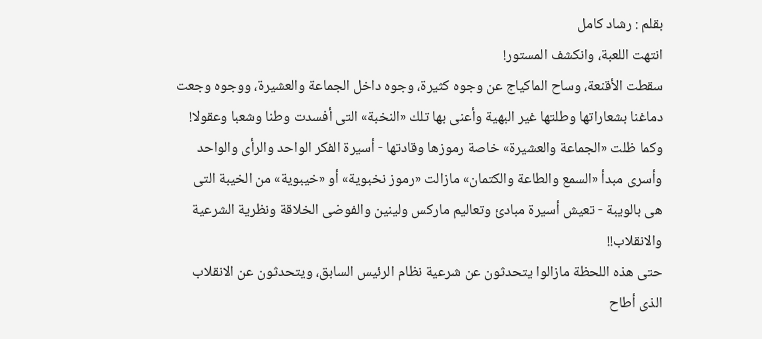بقلم : رشاد كامل
انتهت اللعبة، وانكشف المستور!
سقطت الأقنعة، وساح الماكياج عن وجوه كثيرة، وجوه داخل الجماعة والعشيرة، ووجوه وجعت دماغنا بشعاراتها وطلتها غير البهية وأعنى بها تلك «النخبة» التى أفسدت وطنا وشعبا وعقولا!
وكما ظلت «الجماعة والعشيرة» خاصة رموزها وقادتها - أسيرة الفكر الواحد والرأى والواحد وأسرى مبدأ «السمع والطاعة والكتمان» مازالت «رموز نخبوية» أو «خيبوية» من الخيبة التى هى بالويبة - تعيش أسيرة مبادئ وتعاليم ماركس ولينين والفوضى الخلاقة ونظرية الشرعية والانقلاب!!
حتى هذه اللحظة مازالوا يتحدثون عن شرعية نظام الرئيس السابق، ويتحدثون عن الانقلاب الذى أطاح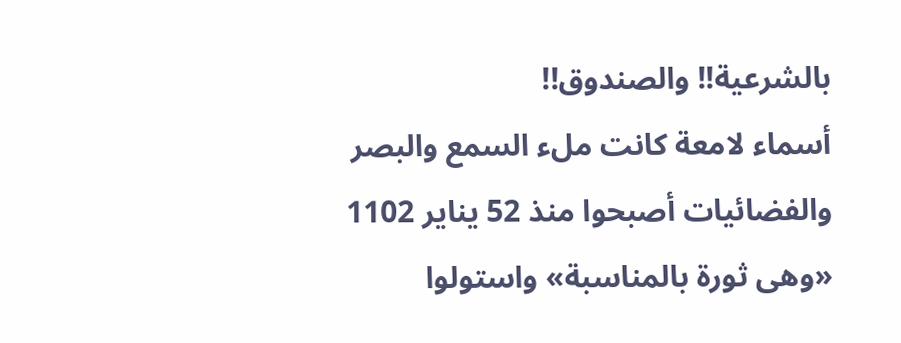بالشرعية!! والصندوق!!
أسماء لامعة كانت ملء السمع والبصر والفضائيات أصبحوا منذ 52 يناير 1102 «وهى ثورة بالمناسبة» واستولوا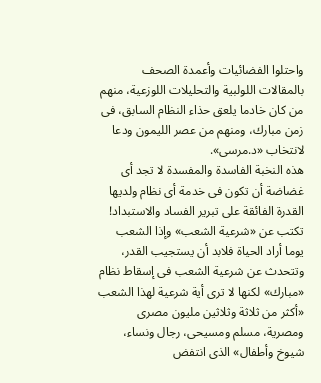واحتلوا الفضائيات وأعمدة الصحف بالمقالات اللولبية والتحليلات اللوزعية، منهم من كان خادما يلعق حذاء النظام السابق، فى زمن مبارك، ومنهم من عصر الليمون ودعا لانتخاب «د.مرسى».
هذه النخبة الفاسدة والمفسدة لا تجد أى غضاضة أن تكون فى خدمة أى نظام ولديها القدرة الفائقة على تبرير الفساد والاستبداد!
تكتب عن «شرعية الشعب» وإذا الشعب يوما أراد الحياة فلابد أن يستجيب القدر، وتتحدث عن شرعية الشعب فى إسقاط نظام «مبارك» لكنها لا ترى أية شرعية لهذا الشعب «أكثر من ثلاثة وثلاثين مليون مصرى ومصرية، مسلم ومسيحى، رجال ونساء، شيوخ وأطفال» الذى انتفض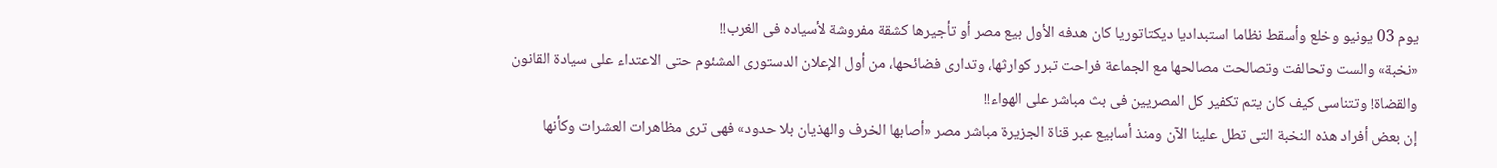يوم 03 يونيو وخلع وأسقط نظاما استبداديا ديكتاتوريا كان هدفه الأول بيع مصر أو تأجيرها كشقة مفروشة لأسياده فى الغرب!!
«نخبة» والست وتحالفت وتصالحت مصالحها مع الجماعة فراحت تبرر كوارثها، وتدارى فضائحها، من أول الإعلان الدستورى المشئوم حتى الاعتداء على سيادة القانون والقضاة! وتتناسى كيف كان يتم تكفير كل المصريين فى بث مباشر على الهواء!!
إن بعض أفراد هذه النخبة التى تطل علينا الآن ومنذ أسابيع عبر قناة الجزيرة مباشر مصر «أصابها الخرف والهذيان بلا حدود» فهى ترى مظاهرات العشرات وكأنها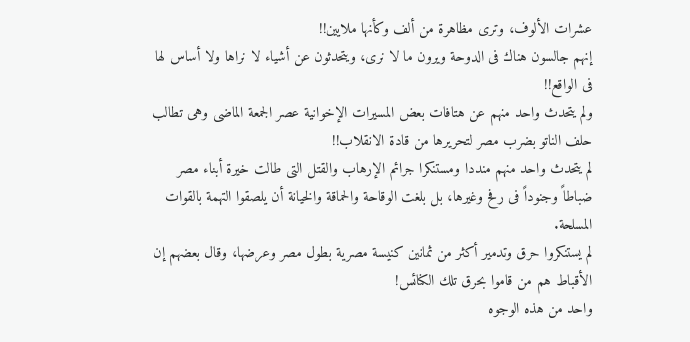عشرات الألوف، وترى مظاهرة من ألف وكأنها ملايين!!
إنهم جالسون هناك فى الدوحة ويرون ما لا نرى، ويتحدثون عن أشياء لا نراها ولا أساس لها فى الواقع!!
ولم يتحدث واحد منهم عن هتافات بعض المسيرات الإخوانية عصر الجمعة الماضى وهى تطالب حلف الناتو بضرب مصر لتحريرها من قادة الانقلاب!!
لم يتحدث واحد منهم منددا ومستنكرا جرائم الإرهاب والقتل التى طالت خيرة أبناء مصر ضباطاً وجنوداً فى رفح وغيرها، بل بلغت الوقاحة والحماقة والخيانة أن يلصقوا التهمة بالقوات المسلحة.
لم يستنكروا حرق وتدمير أكثر من ثمانين كنيسة مصرية بطول مصر وعرضها، وقال بعضهم إن الأقباط هم من قاموا بحرق تلك الكنائس!
واحد من هذه الوجوه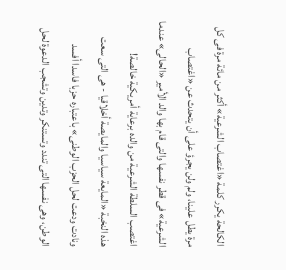الكالحة يكرر كلمة «اغتصاب الشرعية» أكثر من مائة مرة فى كل مرة يطل علينا، ولم ولن يجرؤ على أن يتحدث عن «اغتصاب الشرعية» فى قطر نفسها والتى قام بها والد الأمير «الحالى» عندما اغتصب السلطة الشرعية من والده برعاية أمريكية خالصة!
هذه النخبة «المايعة سياسيا والمايصة أخلاقيا - هى التى سعت ونادت ودعت لحل الحزب الوطنى» باعتباره حزبا فاسدا أفسد الوطن، وهى نفسها التى تندد وتستنكر وتدين وتشجب الدعوة لحل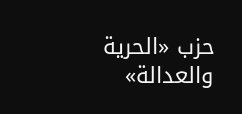حزب «الحرية والعدالة»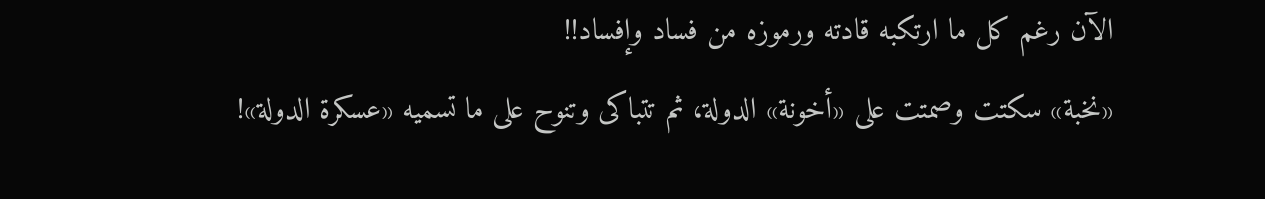الآن رغم كل ما ارتكبه قادته ورموزه من فساد وإفساد!!
«نخبة» سكتت وصمتت على «أخونة» الدولة، ثم تتباكى وتنوح على ما تسميه «عسكرة الدولة»!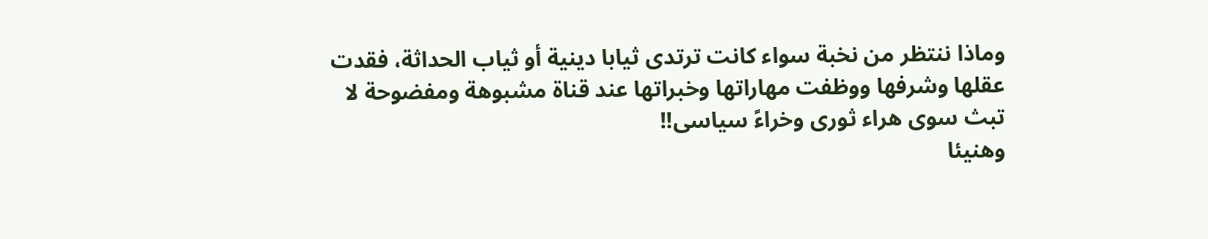وماذا ننتظر من نخبة سواء كانت ترتدى ثيابا دينية أو ثياب الحداثة، فقدت عقلها وشرفها ووظفت مهاراتها وخبراتها عند قناة مشبوهة ومفضوحة لا تبث سوى هراء ثورى وخراءً سياسى!!
وهنيئا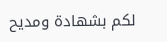لكم بشهادة ومديح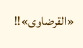«القرضاوى»!!